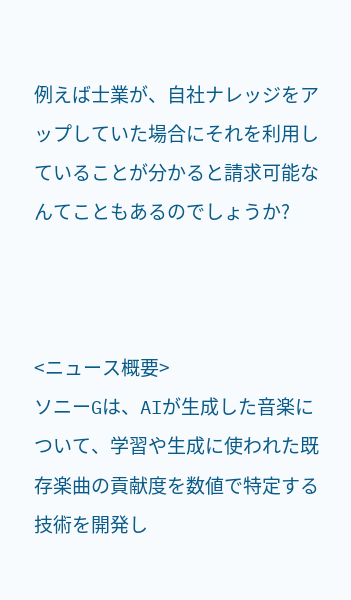例えば士業が、自社ナレッジをアップしていた場合にそれを利用していることが分かると請求可能なんてこともあるのでしょうか?



<ニュース概要>
ソニーGは、AIが生成した音楽について、学習や生成に使われた既存楽曲の貢献度を数値で特定する技術を開発し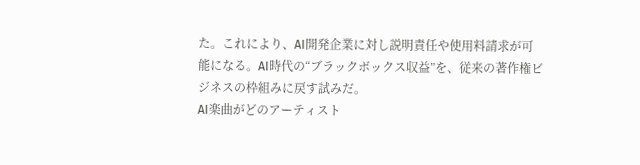た。これにより、AI開発企業に対し説明責任や使用料請求が可能になる。AI時代の“ブラックボックス収益”を、従来の著作権ビジネスの枠組みに戻す試みだ。
AI楽曲がどのアーティスト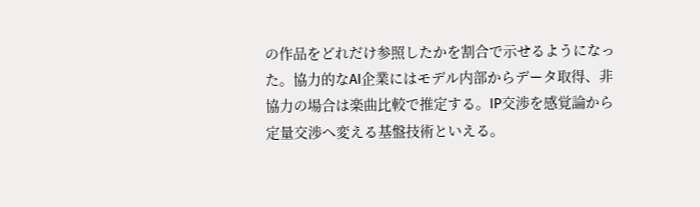の作品をどれだけ参照したかを割合で示せるようになった。協力的なAI企業にはモデル内部からデータ取得、非協力の場合は楽曲比較で推定する。IP交渉を感覚論から定量交渉へ変える基盤技術といえる。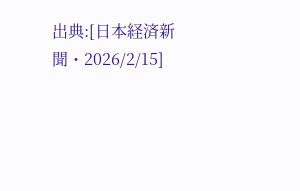出典:[日本経済新聞・2026/2/15]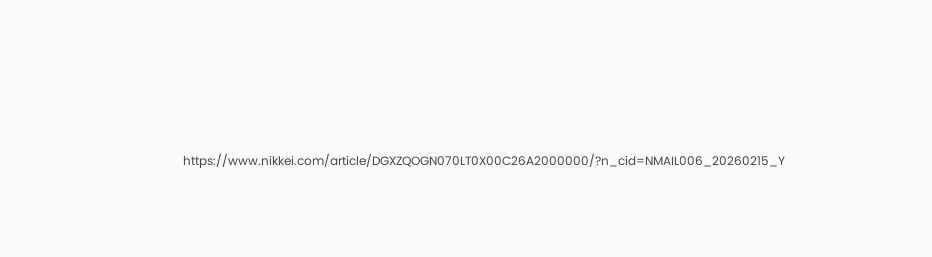https://www.nikkei.com/article/DGXZQOGN070LT0X00C26A2000000/?n_cid=NMAIL006_20260215_Y